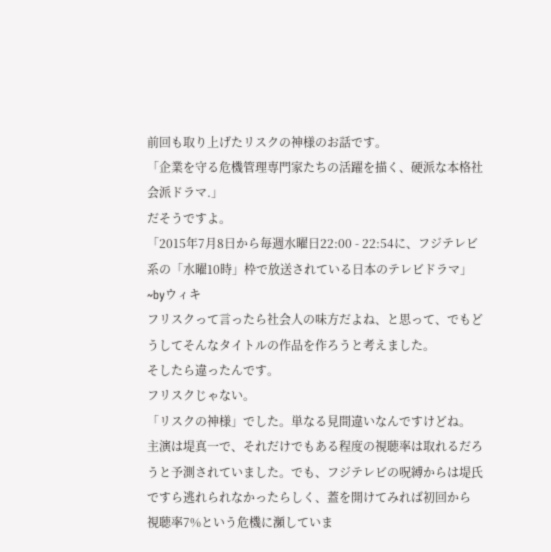前回も取り上げたリスクの神様のお話です。
「企業を守る危機管理専門家たちの活躍を描く、硬派な本格社会派ドラマ.」
だそうですよ。
「2015年7月8日から毎週水曜日22:00 - 22:54に、フジテレビ系の「水曜10時」枠で放送されている日本のテレビドラマ」
~byウィキ
フリスクって言ったら社会人の味方だよね、と思って、でもどうしてそんなタイトルの作品を作ろうと考えました。
そしたら違ったんです。
フリスクじゃない。
「リスクの神様」でした。単なる見間違いなんですけどね。
主演は堤真一で、それだけでもある程度の視聴率は取れるだろうと予測されていました。でも、フジテレビの呪縛からは堤氏ですら逃れられなかったらしく、蓋を開けてみれば初回から
視聴率7%という危機に瀕していま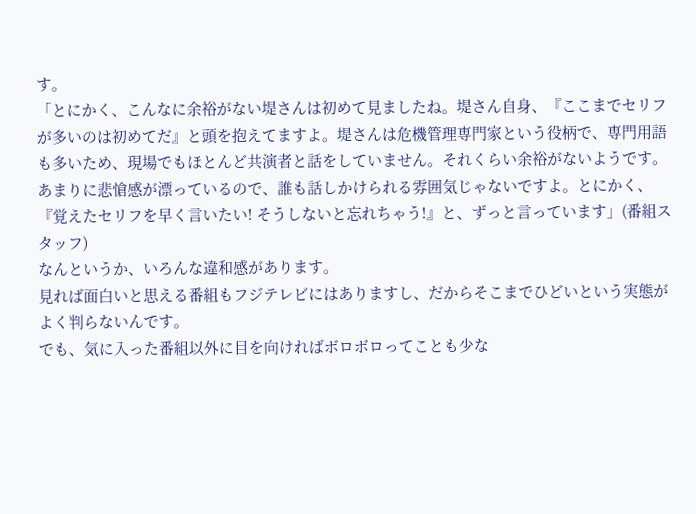す。
「とにかく、こんなに余裕がない堤さんは初めて見ましたね。堤さん自身、『ここまでセリフが多いのは初めてだ』と頭を抱えてますよ。堤さんは危機管理専門家という役柄で、専門用語も多いため、現場でもほとんど共演者と話をしていません。それくらい余裕がないようです。あまりに悲愴感が漂っているので、誰も話しかけられる雰囲気じゃないですよ。とにかく、『覚えたセリフを早く言いたい! そうしないと忘れちゃう!』と、ずっと言っています」(番組スタッフ)
なんというか、いろんな違和感があります。
見れば面白いと思える番組もフジテレビにはありますし、だからそこまでひどいという実態がよく判らないんです。
でも、気に入った番組以外に目を向ければボロボロってことも少な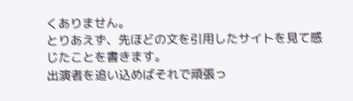くありません。
とりあえず、先ほどの文を引用したサイトを見て感じたことを書きます。
出演者を追い込めばそれで頑張っ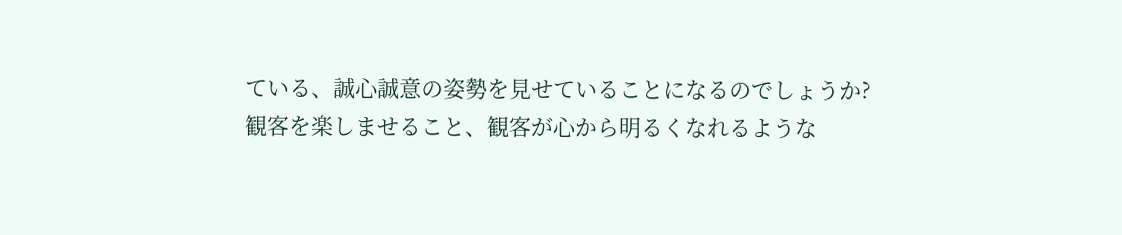ている、誠心誠意の姿勢を見せていることになるのでしょうか?
観客を楽しませること、観客が心から明るくなれるような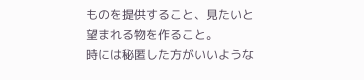ものを提供すること、見たいと望まれる物を作ること。
時には秘匿した方がいいような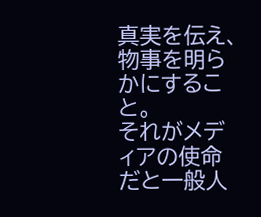真実を伝え、物事を明らかにすること。
それがメディアの使命だと一般人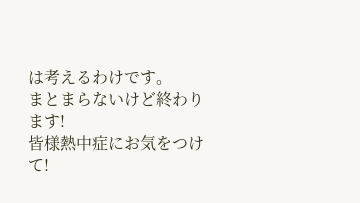は考えるわけです。
まとまらないけど終わります!
皆様熱中症にお気をつけて!